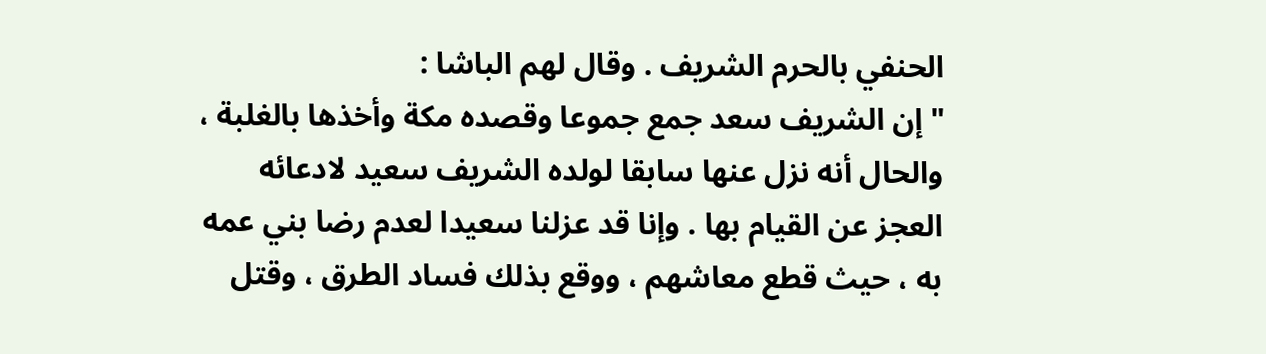الحنفي بالحرم الشريف . وقال لهم الباشا :
" إن الشريف سعد جمع جموعا وقصده مكة وأخذها بالغلبة ، والحال أنه نزل عنها سابقا لولده الشريف سعيد لادعائه العجز عن القيام بها . وإنا قد عزلنا سعيدا لعدم رضا بني عمه به ، حيث قطع معاشهم ، ووقع بذلك فساد الطرق ، وقتل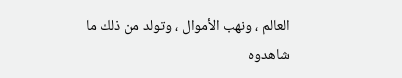العالم ، ونهب الأموال ، وتولد من ذلك ما شاهدوه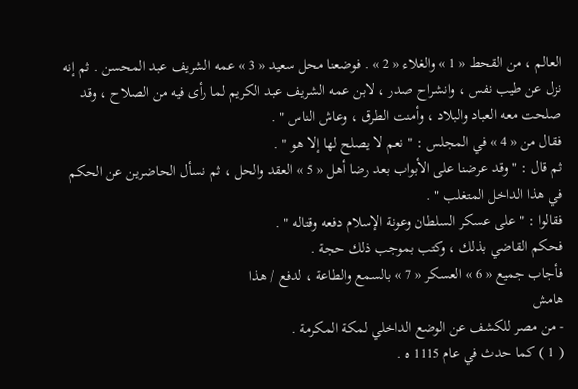العالم ، من القحط « 1 » والغلاء « 2 » . فوضعنا محل سعيد « 3 » عمه الشريف عبد المحسن . ثم إنه نزل عن طيب نفس ، وانشراح صدر ، لابن عمه الشريف عبد الكريم لما رأى فيه من الصلاح ، وقد صلحت معه العباد والبلاد ، وأمنت الطرق ، وعاش الناس " .
فقال من « 4 » في المجلس : " نعم لا يصلح لها إلا هو " .
ثم قال : " وقد عرضنا على الأبواب بعد رضا أهل « 5 » العقد والحل ، ثم نسأل الحاضرين عن الحكم في هذا الداخل المتغلب " .
فقالوا : " على عسكر السلطان وعونة الإسلام دفعه وقتاله " .
فحكم القاضي بذلك ، وكتب بموجب ذلك حجة .
فأجاب جميع « 6 » العسكر « 7 » بالسمع والطاعة ، لدفع / هذا
هامش
- من مصر للكشف عن الوضع الداخلي لمكة المكرمة .
( 1 ) كما حدث في عام 1115 ه .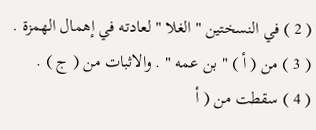( 2 ) في النسختين " الغلا " لعادته في إهمال الهمزة .
( 3 ) من ( أ ) " بن عمه " . والاثبات من ( ج ) .
( 4 ) سقطت من ( أ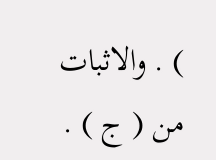) . والاثبات من ( ج ) .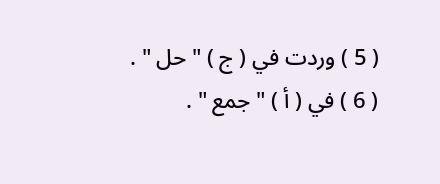( 5 ) وردت في ( ج ) " حل " .
( 6 ) في ( أ ) " جمع " .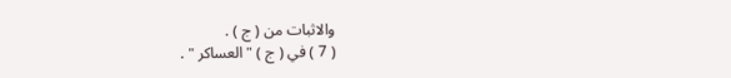والاثبات من ( ج ) .
( 7 ) في ( ج ) " العساكر " .